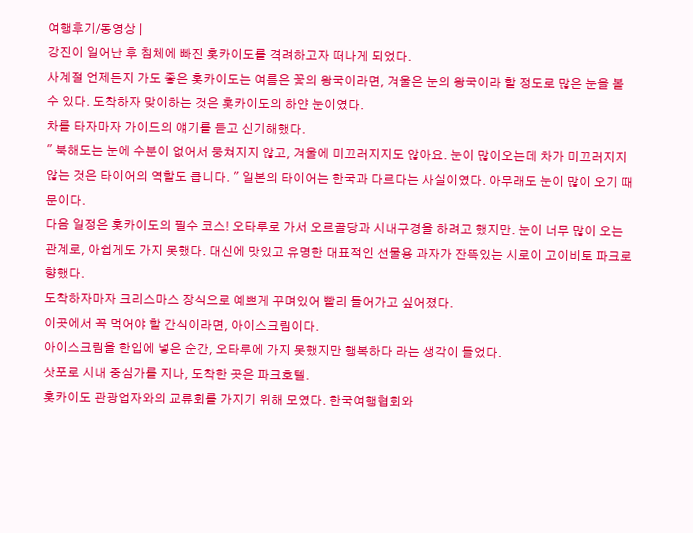여행후기/동영상 |
강진이 일어난 후 침체에 빠진 홋카이도를 격려하고자 떠나게 되었다.
사계절 언제든지 가도 좋은 홋카이도는 여름은 꽃의 왕국이라면, 겨울은 눈의 왕국이라 할 정도로 많은 눈을 볼 수 있다. 도착하자 맞이하는 것은 홋카이도의 하얀 눈이였다.
차를 타자마자 가이드의 얘기를 듣고 신기해했다.
" 북해도는 눈에 수분이 없어서 뭉쳐지지 않고, 겨울에 미끄러지지도 않아요. 눈이 많이오는데 차가 미끄러지지 않는 것은 타이어의 역할도 큽니다. " 일본의 타이어는 한국과 다르다는 사실이였다. 아무래도 눈이 많이 오기 때문이다.
다음 일정은 홋카이도의 필수 코스! 오타루로 가서 오르골당과 시내구경을 하려고 했지만. 눈이 너무 많이 오는 관계로, 아쉽게도 가지 못했다. 대신에 맛있고 유명한 대표적인 선물용 과자가 잔뜩있는 시로이 고이비토 파크로 향했다.
도착하자마자 크리스마스 장식으로 예쁘게 꾸며있어 빨리 들어가고 싶어졌다.
이곳에서 꼭 먹어야 할 간식이라면, 아이스크림이다.
아이스크림을 한입에 넣은 순간, 오타루에 가지 못했지만 행복하다 라는 생각이 들었다.
삿포로 시내 중심가를 지나, 도착한 곳은 파크호텔.
홋카이도 관광업자와의 교류회를 가지기 위해 모였다. 한국여행협회와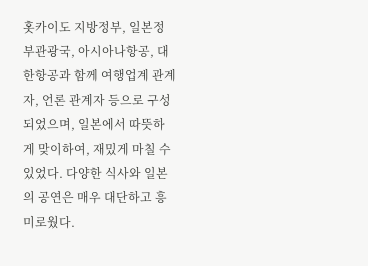홋카이도 지방정부, 일본정부관광국, 아시아나항공, 대한항공과 함께 여행업계 관계자, 언론 관계자 등으로 구성되었으며, 일본에서 따뜻하게 맞이하여, 재밌게 마칠 수 있었다. 다양한 식사와 일본의 공연은 매우 대단하고 흥미로웠다.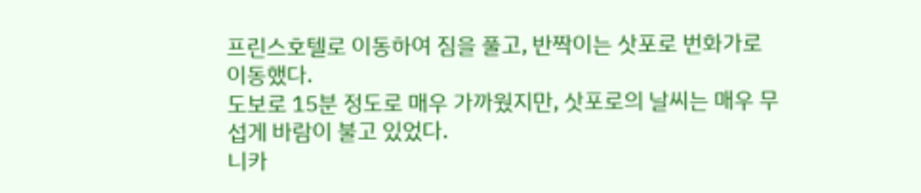프린스호텔로 이동하여 짐을 풀고, 반짝이는 삿포로 번화가로 이동했다.
도보로 15분 정도로 매우 가까웠지만, 삿포로의 날씨는 매우 무섭게 바람이 불고 있었다.
니카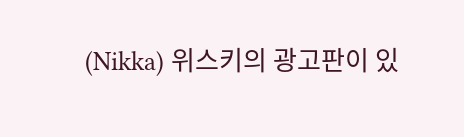(Nikka) 위스키의 광고판이 있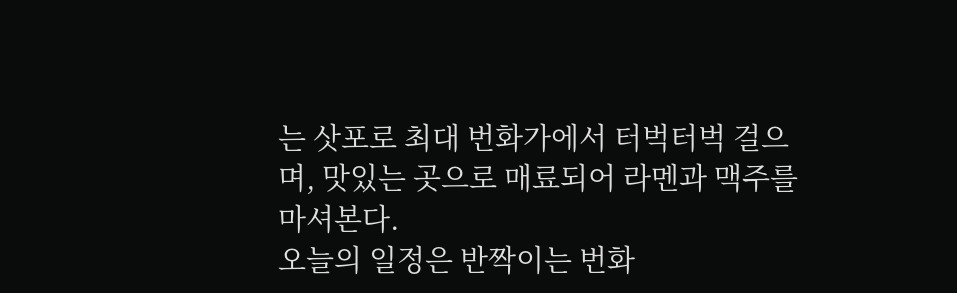는 삿포로 최대 번화가에서 터벅터벅 걸으며, 맛있는 곳으로 매료되어 라멘과 맥주를 마셔본다.
오늘의 일정은 반짝이는 번화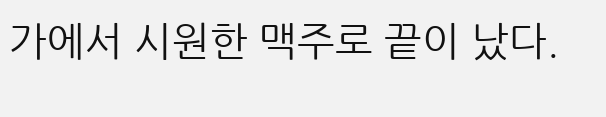가에서 시원한 맥주로 끝이 났다.